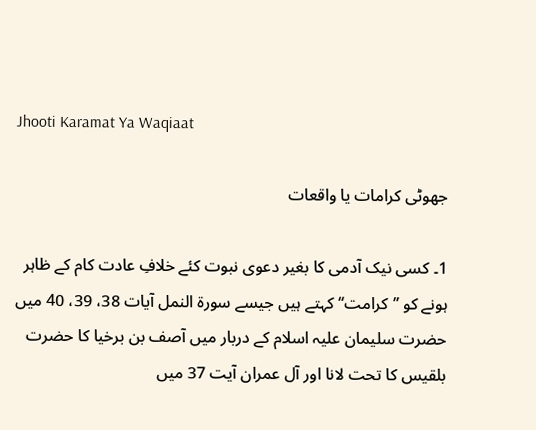Jhooti Karamat Ya Waqiaat

جھوٹی کرامات یا واقعات

1۔ کسی نیک آدمی کا بغیر دعوی نبوت کئے خلافِ عادت کام کے ظاہر ہونے کو ’’کرامت‘‘ کہتے ہیں جیسے سورۃ النمل آیات 38، 39، 40 میں حضرت سلیمان علیہ اسلام کے دربار میں آصف بن برخیا کا حضرت بلقیس کا تحت لانا اور آل عمران آیت 37 میں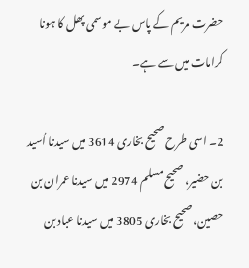حضرت مریم کے پاس بے موسمی پھل کا ہونا کرامات میں سے ہے۔

2۔ اسی طرح صحیح بخاری 3614 میں سیدنا اُسید بن حضیر، صحیح مسلم 2974 میں سیدنا عمران بن حصین، صحیح بخاری 3805 میں سیدنا عباد بن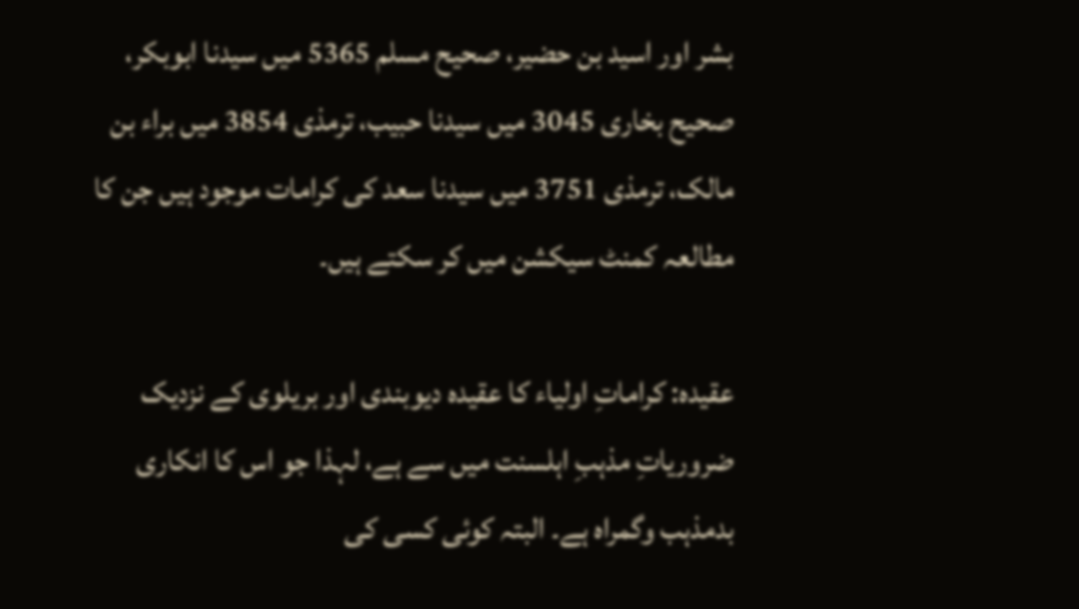بشر اور اسید بن حضیر، صحیح مسلم 5365 میں سیدنا ابوبکر، صحیح بخاری 3045 میں سیدنا حبیب، ترمذی 3854 میں براء بن مالک، ترمذی 3751 میں سیدنا سعد کی کرامات موجود ہیں جن کا مطالعہ کمنٹ سیکشن میں کر سکتے ہیں۔

عقیدہ: کراماتِ اولیاء کا عقیدہ دیوبندی اور بریلوی کے نزدیک ضروریاتِ مذہبِ اہلسنت میں سے ہے، لہذا جو اس کا انکاری بدمذہب وگمراہ ہے۔ البتہ کوئی کسی کی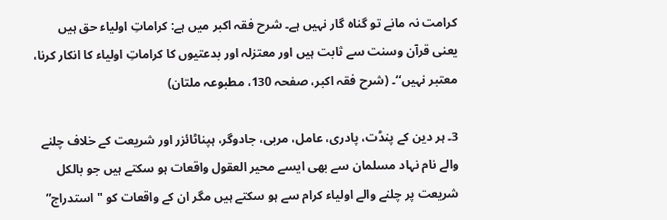کرامت نہ مانے تو گناہ گار نہیں ہے۔ شرح فقہ اکبر میں ہے: کراماتِ اولیاء حق ہیں یعنی قرآن وسنت سے ثابت ہیں اور معتزلہ اور بدعتیوں کا کراماتِ اولیاء کا انکار کرنا، معتبر نہیں‘‘۔ (شرح فقہ اکبر، صفحہ 130، مطبوعہ ملتان)

3۔ ہر دین کے پنڈت، پادری، عامل، مربی، جادوگر، ہپناٹائزر اور شریعت کے خلاف چلنے والے نام نہاد مسلمان سے بھی ایسے محیر العقول واقعات ہو سکتے ہیں جو بالکل شریعت پر چلنے والے اولیاء کرام سے ہو سکتے ہیں مگر ان کے واقعات کو "استدراج”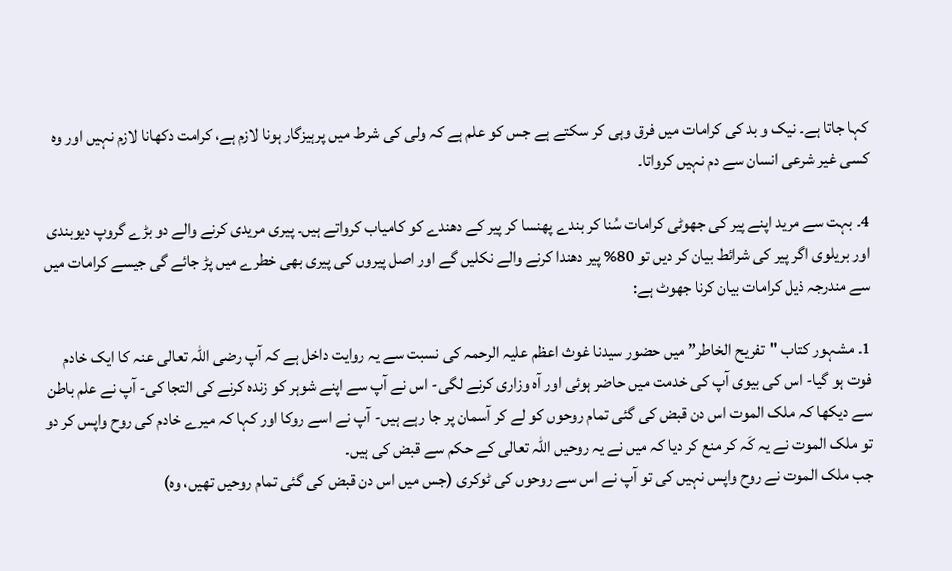کہا جاتا ہے۔ نیک و بد کی کرامات میں فرق وہی کر سکتے ہے جس کو علم ہے کہ ولی کی شرط میں پرہیزگار ہونا لازم ہے، کرامت دکھانا لازم نہیں اور وہ کسی غیر شرعی انسان سے دم نہیں کرواتا۔

4۔ بہت سے مرید اپنے پیر کی جھوٹی کرامات سُنا کر بندے پھنسا کر پیر کے دھندے کو کامیاب کرواتے ہیں۔ پیری مریدی کرنے والے دو بڑے گروپ دیوبندی اور بریلوی اگر پیر کی شرائط بیان کر دیں تو 80% پیر دھندا کرنے والے نکلیں گے اور اصل پیروں کی پیری بھی خطرے میں پڑ جائے گی جیسے کرامات میں سے مندرجہ ذیل کرامات بیان کرنا جھوٹ ہے:

1۔ مشہور کتاب "تفریح الخاطر” میں حضور سیدنا غوث اعظم علیہ الرحمہ کی نسبت سے یہ روایت داخل ہے کہ آپ رضی اللہ تعالی عنہ کا ایک خادم فوت ہو گیا- اس کی بیوی آپ کی خدمت میں حاضر ہوئی اور آہ وزاری کرنے لگی- اس نے آپ سے اپنے شوہر کو زندہ کرنے کی التجا کی- آپ نے علم باطن سے دیکھا کہ ملک الموت اس دن قبض کی گئی تمام روحوں کو لے کر آسمان پر جا رہے ہیں- آپ نے اسے روکا اور کہا کہ میرے خادم کی روح واپس کر دو تو ملک الموت نے یہ کَہ کر منع کر دیا کہ میں نے یہ روحیں اللہ تعالی کے حکم سے قبض کی ہیں۔
جب ملک الموت نے روح واپس نہیں کی تو آپ نے اس سے روحوں کی ٹوکری (جس میں اس دن قبض کی گئی تمام روحیں تھیں، وہ)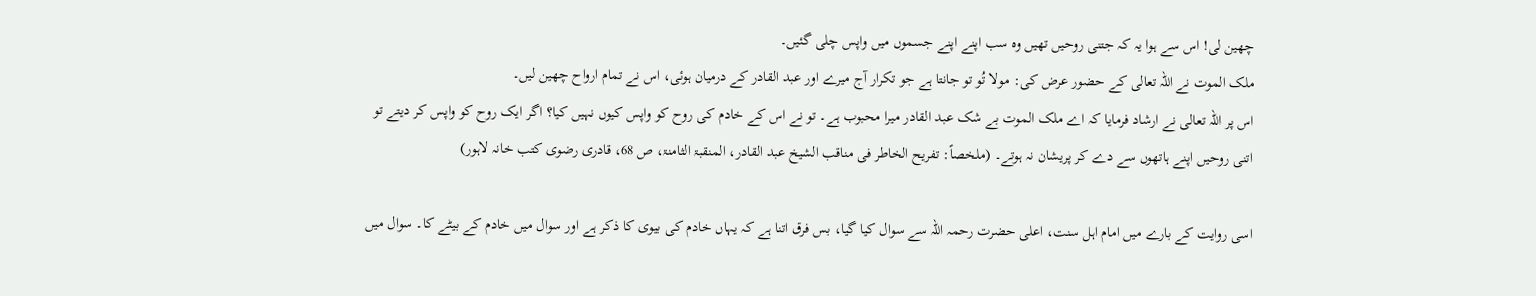چھین لی! اس سے ہوا یہ کہ جتنی روحیں تھیں وہ سب اپنے اپنے جسموں میں واپس چلی گئیں۔
ملک الموت نے اللہ تعالی کے حضور عرض کی: مولا تُو تو جانتا ہے جو تکرار آج میرے اور عبد القادر کے درمیان ہوئی، اس نے تمام ارواح چھین لیں۔
اس پر اللہ تعالی نے ارشاد فرمایا کہ اے ملک الموت بے شک عبد القادر میرا محبوب ہے۔ تو نے اس کے خادم کی روح کو واپس کیوں نہیں کیا؟ اگر ایک روح کو واپس کر دیتے تو اتنی روحیں اپنے ہاتھوں سے دے کر پریشان نہ ہوتے۔ (ملخصاً: تفریح الخاطر فی مناقب الشیخ عبد القادر، المنقبۃ الثامنۃ، ص 68، قادری رضوی کتب خانہ لاہور)

اسی روایت کے بارے میں امام اہل سنت، اعلی حضرت رحمہ اللہ سے سوال کیا گیا، بس فرق اتنا ہے کہ یہاں خادم کی بیوی کا ذکر ہے اور سوال میں خادم کے بیٹے کا۔ سوال میں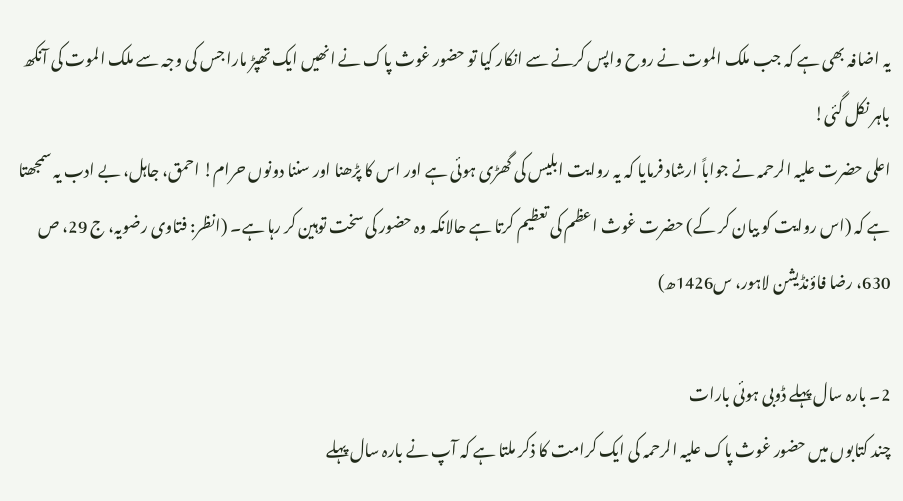یہ اضافہ بھی ہے کہ جب ملک الموت نے روح واپس کرنے سے انکار کیا تو حضور غوث پاک نے انھیں ایک تھپڑ مارا جس کی وجہ سے ملک الموت کی آنکھ باہر نکل گئی!
اعلی حضرت علیہ الرحمہ نے جواباً ارشاد فرمایا کہ یہ روایت ابلیس کی گھڑی ہوئی ہے اور اس کا پڑھنا اور سننا دونوں حرام! احمق، جاہل، بے ادب یہ سمجھتا ہے کہ (اس روایت کو بیان کر کے) حضرت غوث اعظم کی تعظیم کرتا ہے حالانکہ وہ حضور کی سخت توہین کر رہا ہے۔ (انظر: فتاوی رضویہ، ج 29، ص 630، رضا فاؤنڈیشن لاہور، س1426ھ)

2۔ بارہ سال پہلے ڈوبی ہوئی بارات
چند کتابوں میں حضور غوث پاک علیہ الرحمہ کی ایک کرامت کا ذکر ملتا ہے کہ آپ نے بارہ سال پہلے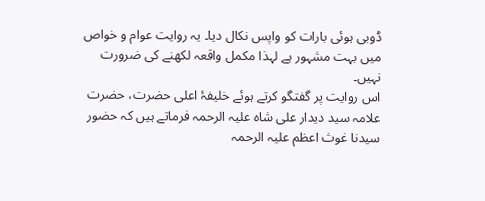ڈوبی ہوئی بارات کو واپس نکال دیا۔ یہ روایت عوام و خواص میں بہت مشہور ہے لہذا مکمل واقعہ لکھنے کی ضرورت نہیں۔
اس روایت پر گفتگو کرتے ہوئے خلیفۂ اعلی حضرت، حضرت علامہ سید دیدار علی شاہ علیہ الرحمہ فرماتے ہیں کہ حضور سیدنا غوث اعظم علیہ الرحمہ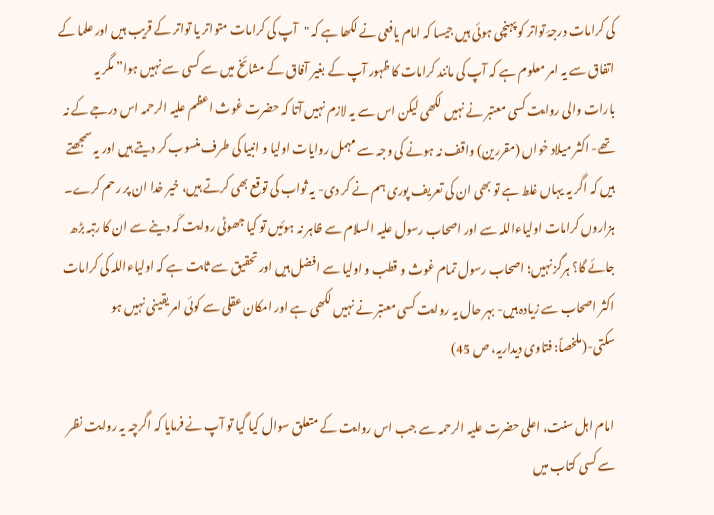کی کرامات درجۂ تواتر کو پہنچی ہوئی ہیں جیسا کہ امام یافعی نے لکھا ہے کہ "آپ کی کرامات متواتر یا تواتر کے قریب ہیں اور علما کے اتفاق سے یہ امر معلوم ہے کہ آپ کی مانند کرامات کا ظہور آپ کے بغیر آفاق کے مشائخ میں سے کسی سے نہیں ہوا” مگر یہ بارات والی روایت کسی معتبر نے نہیں لکھی لیکن اس سے یہ لازم نہیں آتا کہ حضرت غوث اعظم علیہ الرحمہ اس درجے کے نہ تھے- اکثر میلاد خواں (مقررین) واقف نہ ہونے کی وجہ سے مہمل روایات اولیا و انبیا کی طرف منسوب کر دیتے ہیں اور یہ سمجھتے ہیں کہ اگر یہ یہاں غلط ہے تو بھی ان کی تعریف پوری ہم نے کر دی- یہ ثواب کی توقع بھی کرتے ہیں، خیر خدا ان پر رحم کرے۔
ہزاروں کرامات اولیاءاللہ سے اور اصحاب رسول علیہ السلام سے ظاہر نہ ہوئیں تو کیا جھوٹی روایت کَہ دینے سے ان کا رتبہ بڑھ جائے گا؟ ہرگز نہیں؛ اصحاب رسول تمام غوث و قطب و اولیا سے افضل ہیں اور تحقیق سے ثابت ہے کہ اولیاءاللہ کی کرامات اکثر اصحاب سے زیادہ ہیں- بہر حال یہ روایت کسی معتبر نے نہیں لکھی ہے اور امکان عقلی سے کوئی امر یقینی نہیں ہو سکتی-(ملخصاً: فتاوی دیداریہ، ص 45)

امام اہل سنت، اعلی حضرت علیہ الرحمہ سے جب اس روایت کے متعلق سوال کیا گیا تو آپ نے فرمایا کہ اگرچہ یہ روایت نظر سے کسی کتاب میں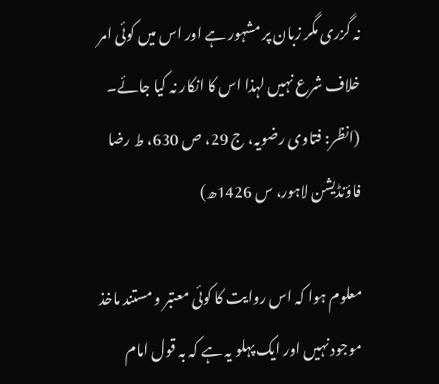نہ گزری مگر زبان پر مشہور ہے اور اس میں کوئی امر خلاف شرع نہیں لہذا اس کا انکار نہ کیا جائے۔ (انظر: فتاوی رضویہ، ج 29، ص 630، ط رضا فاؤنڈیشن لاہور، س 1426ھ)

معلوم ہوا کہ اس روایت کا کوئی معتبر و مستند ماخذ موجود نہیں اور ایک پہلو یہ ہے کہ بہ قول امام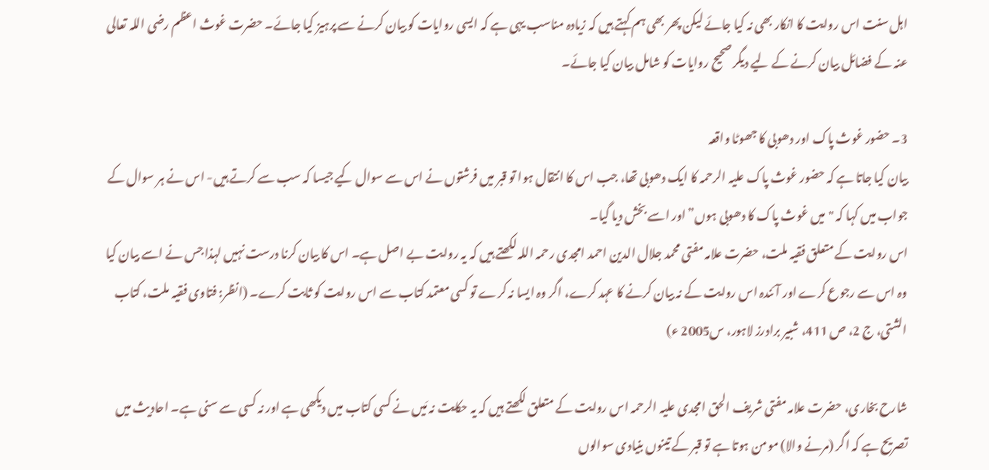اہل سنت اس روایت کا انکار بھی نہ کیا جائے لیکن پھر بھی ہم کہتے ہیں کہ زیادہ مناسب یہی ہے کہ ایسی روایات کو بیان کرنے سے پرہیز کیا جائے۔ حضرت غوث اعظم رضی اللہ تعالی عنہ کے فضائل بیان کرنے کے لیے دیگر صحیح روایات کو شامل بیان کیا جائے۔

3۔ حضور غوث پاک اور دھوبی کا جھوٹا واقعہ
بیان کیا جاتا ہے کہ حضور غوث پاک علیہ الرحمہ کا ایک دھوبی تھا، جب اس کا انتقال ہوا تو قبر میں فرشتوں نے اس سے سوال کیے جیسا کہ سب سے کرتے ہیں- اس نے ہر سوال کے جواب میں کہا کہ "میں غوث پاک کا دھوبی ہوں” اور اسے بخش دیا گیا۔
اس روایت کے متعلق فقیہ ملت، حضرت علامہ مفتی محمد جلال الدین احمد امجدی رحمہ اللہ لکھتے ہیں کہ یہ روایت بے اصل ہے۔ اس کا بیان کرنا درست نہیں لہذا جس نے اسے بیان کیا وہ اس سے رجوع کرے اور آئندہ اس روایت کے نہ بیان کرنے کا عہد کرے، اگر وہ ایسا نہ کرے تو کسی معتمد کتاب سے اس روایت کو ثابت کرے۔ (انظر: فتاوی فقیہ ملت، کتاب الشتی، ج 2، ص 411، شبیر برادرز لاہور، س2005 ء)

شارح بخاری، حضرت علامہ مفتی شریف الحق امجدی علیہ الرحمہ اس روایت کے متعلق لکھتے ہیں کہ یہ حکایت نہ مَیں نے کسی کتاب میں دیکھی ہے اور نہ کسی سے سنی ہے۔ احادیث میں تصریح ہے کہ اگر (مرنے والا) مومن ہوتا ہے تو قبر کے تینوں بنیادی سوالوں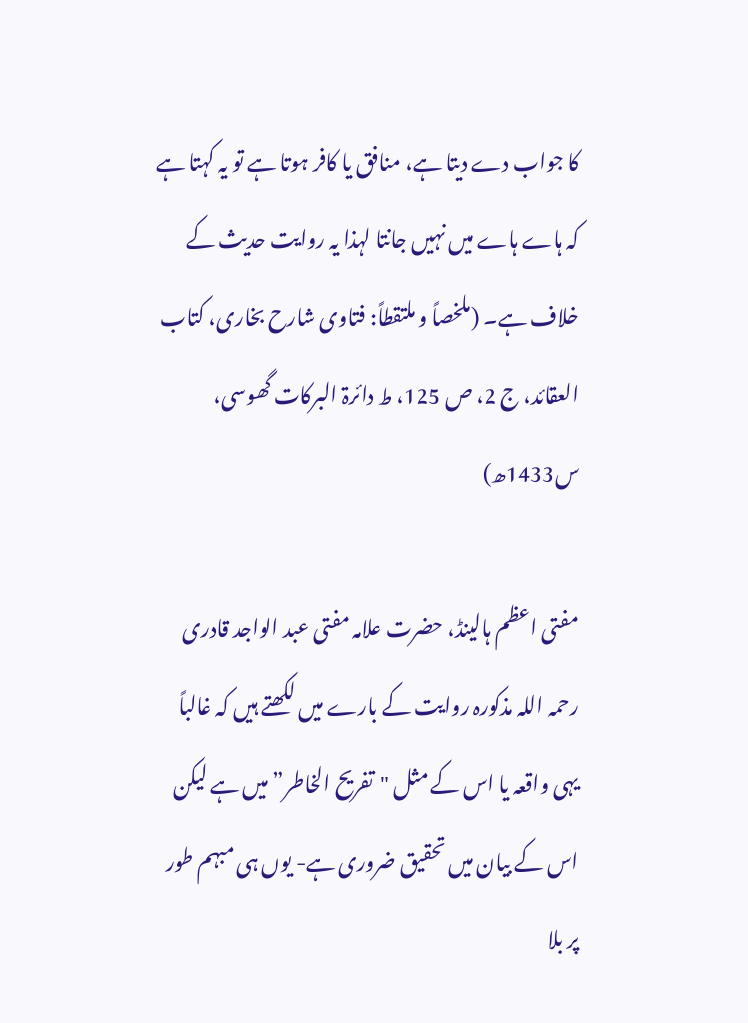کا جواب دے دیتا ہے، منافق یا کافر ہوتا ہے تو یہ کہتا ہے کہ ہاے ہاے میں نہیں جانتا لہذا یہ روایت حدیث کے خلاف ہے۔ (ملخصاً و ملتقطاً: فتاوی شارح بخاری، کتاب العقائد، ج 2، ص 125، ط دائرۃ البرکات گھوسی، س1433ھ)

مفتی اعظم ہالینڈ، حضرت علامہ مفتی عبد الواجد قادری رحمہ اللہ مذکورہ روایت کے بارے میں لکھتے ہیں کہ غالباً یہی واقعہ یا اس کے مثل "تفریح الخاطر” میں ہے لیکن اس کے بیان میں تحقیق ضروری ہے- یوں ہی مبہم طور پر بلا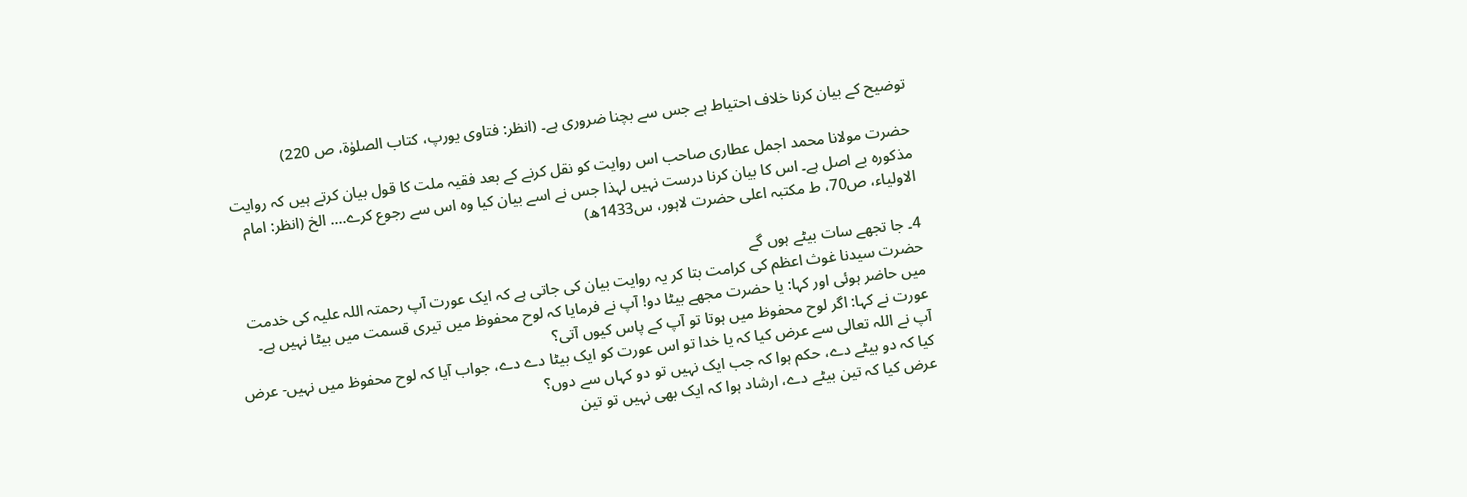توضیح کے بیان کرنا خلاف احتیاط ہے جس سے بچنا ضروری ہے۔ (انظر: فتاوی یورپ، کتاب الصلوٰۃ، ص 220)

حضرت مولانا محمد اجمل عطاری صاحب اس روایت کو نقل کرنے کے بعد فقیہ ملت کا قول بیان کرتے ہیں کہ روایت مذکورہ بے اصل ہے۔ اس کا بیان کرنا درست نہیں لہذا جس نے اسے بیان کیا وہ اس سے رجوع کرے…. الخ (انظر: امام الاولیاء، ص70، ط مکتبہ اعلی حضرت لاہور، س1433ھ)

4۔ جا تجھے سات بیٹے ہوں گے
حضرت سیدنا غوث اعظم کی کرامت بتا کر یہ روایت بیان کی جاتی ہے کہ ایک عورت آپ رحمتہ اللہ علیہ کی خدمت میں حاضر ہوئی اور کہا: یا حضرت مجھے بیٹا دو! آپ نے فرمایا کہ لوح محفوظ میں تیری قسمت میں بیٹا نہیں ہے۔
عورت نے کہا: اگر لوح محفوظ میں ہوتا تو آپ کے پاس کیوں آتی؟
آپ نے اللہ تعالی سے عرض کیا کہ یا خدا تو اس عورت کو ایک بیٹا دے دے، جواب آیا کہ لوح محفوظ میں نہیں- عرض کیا کہ دو بیٹے دے، حکم ہوا کہ جب ایک نہیں تو دو کہاں سے دوں؟
عرض کیا کہ تین بیٹے دے، ارشاد ہوا کہ ایک بھی نہیں تو تین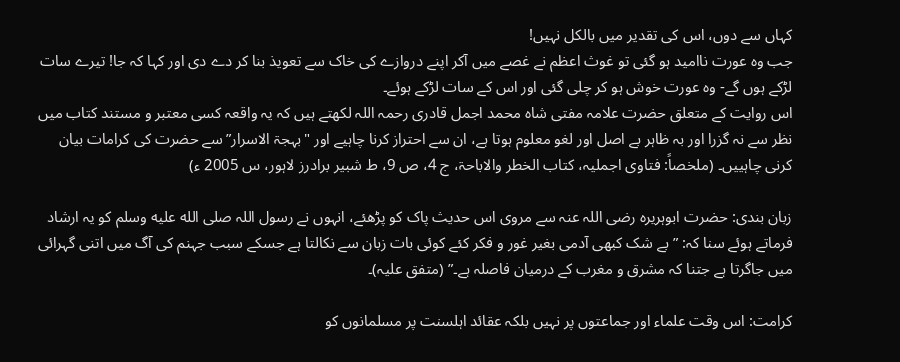کہاں سے دوں، اس کی تقدیر میں بالکل نہیں!
جب وہ عورت ناامید ہو گئی تو غوث اعظم نے غصے میں آکر اپنے دروازے کی خاک سے تعویذ بنا کر دے دی اور کہا کہ جا! تیرے سات لڑکے ہوں گے- وہ عورت خوش ہو کر چلی گئی اور اس کے سات لڑکے ہوئے۔
اس روایت کے متعلق حضرت علامہ مفتی شاہ محمد اجمل قادری رحمہ اللہ لکھتے ہیں کہ یہ واقعہ کسی معتبر و مستند کتاب میں نظر سے نہ گزرا اور بہ ظاہر بے اصل اور لغو معلوم ہوتا ہے، ان سے احتراز کرنا چاہیے اور "بہجۃ الاسرار” سے حضرت کی کرامات بیان کرنی چاہییں۔ (ملخصاً: فتاوی اجملیہ، کتاب الخطر والاباحۃ، ج 4، ص 9، ط شبیر برادرز لاہور، س 2005 ء)

زبان بندی: حضرت ابوہریرہ رضی اللہ عنہ سے مروی اس حدیث پاک کو پڑھئے، انہوں نے رسول اللہ صلى الله عليه وسلم کو یہ ارشاد فرماتے ہوئے سنا کہ: ” بے شک کبھی آدمی بغیر غور و فکر کئے کوئی بات زبان سے نکالتا ہے جسکے سبب جہنم کی آگ میں اتنی گہرائی میں جاگرتا ہے جتنا کہ مشرق و مغرب کے درمیان فاصلہ ہے۔” (متفق علیہ)۔

کرامت: اس وقت علماء اور جماعتوں پر نہیں بلکہ عقائد اہلسنت پر مسلمانوں کو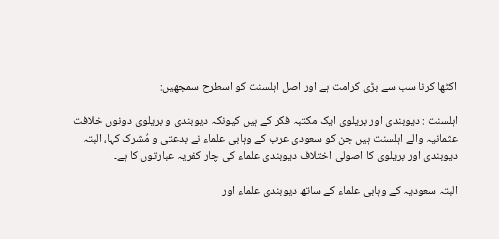اکٹھا کرنا سب سے بڑی کرامت ہے اور اصل اہلسنت کو اسطرح سمجھیں:

اہلسنت : دیوبندی اور بریلوی ایک مکتبہ فکر کے ہیں کیونکہ دیوبندی و بریلوی دونوں خلافت عثمانیہ والے اہلسنت ہیں جن کو سعودی عرب کے وہابی علماء نے بدعتی و مُشرک کہا، البتہ دیوبندی اور بریلوی کا اصولی اختلاف دیوبندی علماء کی چار کفریہ عبارتوں کا ہے۔

البتہ سعودیہ کے وہابی علماء کے ساتھ دیوبندی علماء اور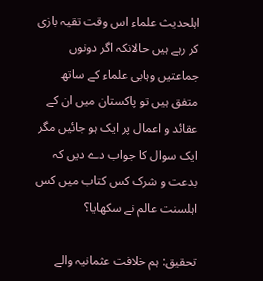اہلحدیث علماء اس وقت تقیہ بازی کر رہے ہیں حالانکہ اگر دونوں جماعتیں وہابی علماء کے ساتھ متفق ہیں تو پاکستان میں ان کے عقائد و اعمال پر ایک ہو جائیں مگر ایک سوال کا جواب دے دیں کہ بدعت و شرک کس کتاب میں کس اہلسنت عالم نے سکھایا؟

تحقیق: ہم خلافت عثمانیہ والے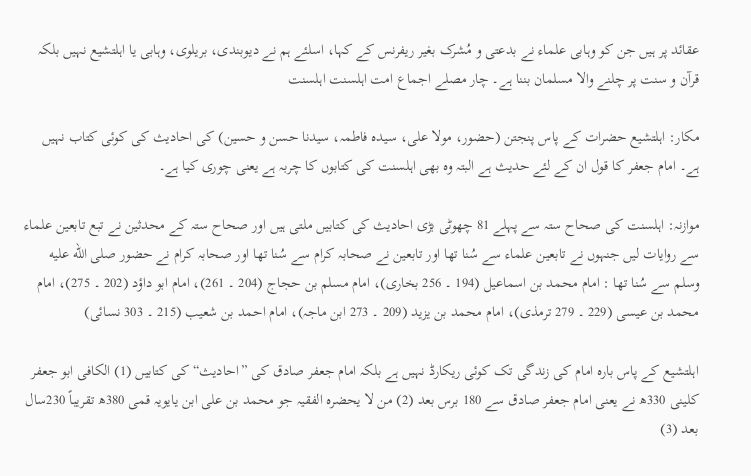عقائد پر ہیں جن کو وہابی علماء نے بدعتی و مُشرک بغیر ریفرنس کے کہا، اسلئے ہم نے دیوبندی، بریلوی، وہابی یا اہلتشیع نہیں بلکہ قرآن و سنت پر چلنے والا مسلمان بننا ہے۔ چار مصلے اجماع امت اہلسنت اہلسنت

مکار: اہلتشیع حضرات کے پاس پنجتن (حضور، مولا علی، سیدہ فاطمہ، سیدنا حسن و حسین) کی احادیث کی کوئی کتاب نہیں ہے۔ امام جعفر کا قول ان کے لئے حدیث ہے البتہ وہ بھی اہلسنت کی کتابوں کا چربہ ہے یعنی چوری کیا ہے۔

موازنہ: اہلسنت کی صحاح ستہ سے پہلے 81 چھوٹی بڑی احادیث کی کتابیں ملتی ہیں اور صحاح ستہ کے محدثین نے تبع تابعین علماء سے روایات لیں جنہوں نے تابعین علماء سے سُنا تھا اور تابعین نے صحابہ کرام سے سُنا تھا اور صحابہ کرام نے حضور صلى الله عليه وسلم سے سُنا تھا : امام محمد بن اسماعیل (194 ۔ 256 بخاری)، امام مسلم بن حجاج (204 ۔ 261)، امام ابو داؤد (202 ۔ 275)، امام محمد بن عیسی (229 ۔ 279 ترمذی)، امام محمد بن یزید (209 ۔ 273 ابن ماجہ)، امام احمد بن شعیب (215 ۔ 303 نسائی)

اہلتشیع کے پاس بارہ امام کی زندگی تک کوئی ریکارڈ نہیں ہے بلکہ امام جعفر صادق کی ”احادیث“ کی کتابیں (1) الکافی ابو جعفر کلینی 330ھ نے یعنی امام جعفر صادق سے 180 برس بعد (2) من لا یحضرہ الفقیہ جو محمد بن علی ابن یایویہ قمی 380ھ تقریباً 230سال بعد (3)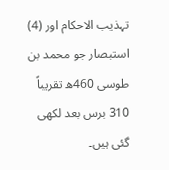تہذیب الاحکام اور (4) استبصار جو محمد بن طوسی 460ھ تقریباً 310 برس بعد لکھی گئی ہیں۔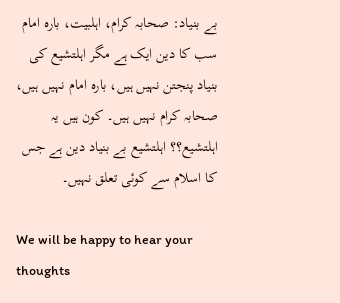بے بنیاد: صحابہ کرام، اہلبیت، بارہ امام سب کا دین ایک ہے مگر اہلتشیع کی بنیاد پنجتن نہیں ہیں، بارہ امام نہیں ہیں، صحابہ کرام نہیں ہیں۔ کون ہیں یہ اہلتشیع؟؟ اہلتشیع بے بنیاد دین ہے جس کا اسلام سے کوئی تعلق نہیں۔

We will be happy to hear your thoughts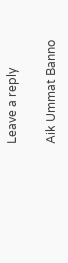Leave a reply

Aik Ummat Banno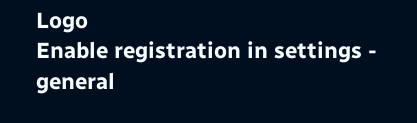Logo
Enable registration in settings - general